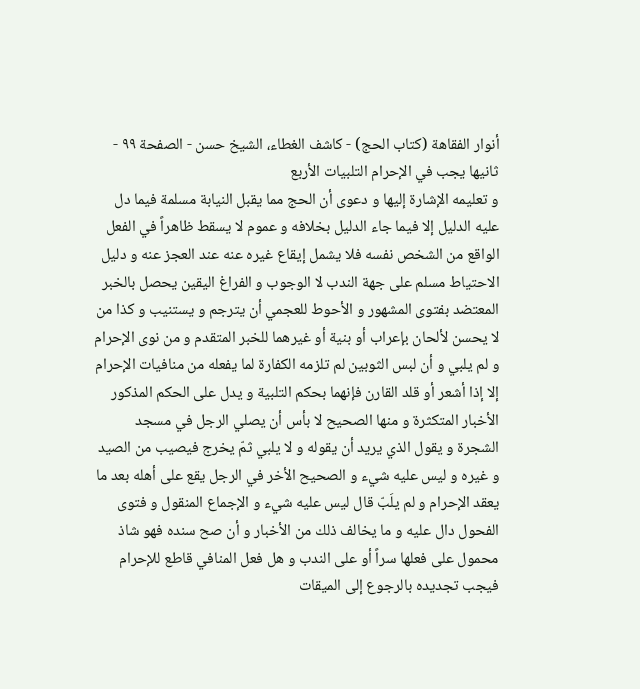أنوار الفقاهة (كتاب الحج) - كاشف الغطاء، الشيخ حسن - الصفحة ٩٩ - ثانيها يجب في الإحرام التلبيات الأربع
و تعليمه الإشارة إليها و دعوى أن الحج مما يقبل النيابة مسلمة فيما دل عليه الدليل إلا فيما جاء الدليل بخلافه و عموم لا يسقط ظاهراً في الفعل الواقع من الشخص نفسه فلا يشمل إيقاع غيره عنه عند العجز عنه و دليل الاحتياط مسلم على جهة الندب لا الوجوب و الفراغ اليقين يحصل بالخبر المعتضد بفتوى المشهور و الأحوط للعجمي أن يترجم و يستنيب و كذا من لا يحسن لألحان بإعراب أو بنية أو غيرهما للخبر المتقدم و من نوى الإحرام و لم يلبي و أن لبس الثوبين لم تلزمه الكفارة لما يفعله من منافيات الإحرام إلا إذا أشعر أو قلد القارن فإنهما بحكم التلبية و يدل على الحكم المذكور الأخبار المتكثرة و منها الصحيح لا بأس أن يصلي الرجل في مسجد الشجرة و يقول الذي يريد أن يقوله و لا يلبي ثمّ يخرج فيصيب من الصيد و غيره و ليس عليه شيء و الصحيح الأخر في الرجل يقع على أهله بعد ما يعقد الإحرام و لم يلَبّ قال ليس عليه شيء و الإجماع المنقول و فتوى الفحول دال عليه و ما يخالف ذلك من الأخبار و أن صح سنده فهو شاذ محمول على فعلها سراً أو على الندب و هل فعل المنافي قاطع للإحرام فيجب تجديده بالرجوع إلى الميقات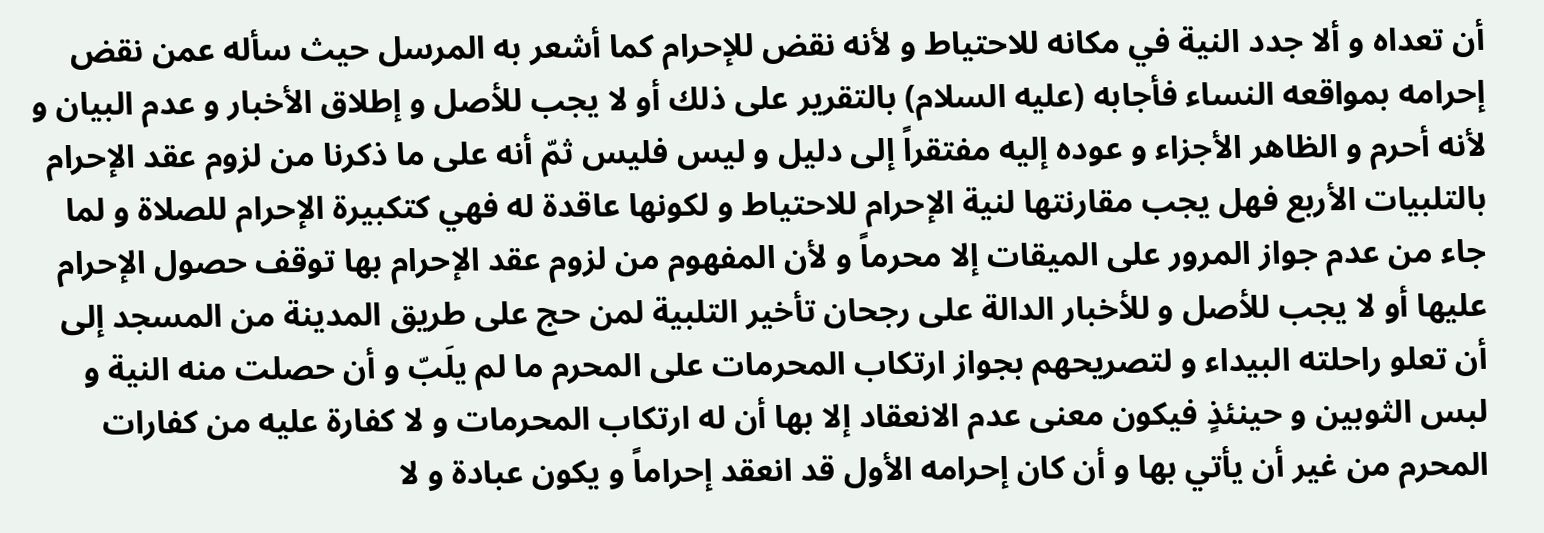أن تعداه و ألا جدد النية في مكانه للاحتياط و لأنه نقض للإحرام كما أشعر به المرسل حيث سأله عمن نقض إحرامه بمواقعه النساء فأجابه (عليه السلام) بالتقرير على ذلك أو لا يجب للأصل و إطلاق الأخبار و عدم البيان و لأنه أحرم و الظاهر الأجزاء و عوده إليه مفتقراً إلى دليل و ليس فليس ثمّ أنه على ما ذكرنا من لزوم عقد الإحرام بالتلبيات الأربع فهل يجب مقارنتها لنية الإحرام للاحتياط و لكونها عاقدة له فهي كتكبيرة الإحرام للصلاة و لما جاء من عدم جواز المرور على الميقات إلا محرماً و لأن المفهوم من لزوم عقد الإحرام بها توقف حصول الإحرام عليها أو لا يجب للأصل و للأخبار الدالة على رجحان تأخير التلبية لمن حج على طريق المدينة من المسجد إلى أن تعلو راحلته البيداء و لتصريحهم بجواز ارتكاب المحرمات على المحرم ما لم يلَبّ و أن حصلت منه النية و لبس الثوبين و حينئذٍ فيكون معنى عدم الانعقاد إلا بها أن له ارتكاب المحرمات و لا كفارة عليه من كفارات المحرم من غير أن يأتي بها و أن كان إحرامه الأول قد انعقد إحراماً و يكون عبادة و لا